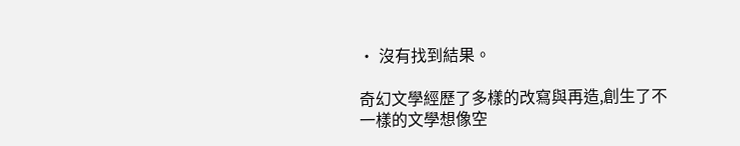• 沒有找到結果。

奇幻文學經歷了多樣的改寫與再造,創生了不一樣的文學想像空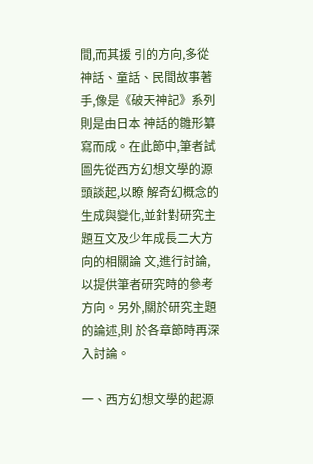間,而其援 引的方向,多從神話、童話、民間故事著手,像是《破天神記》系列則是由日本 神話的雛形纂寫而成。在此節中,筆者試圖先從西方幻想文學的源頭談起,以瞭 解奇幻概念的生成與變化,並針對研究主題互文及少年成長二大方向的相關論 文,進行討論,以提供筆者研究時的參考方向。另外,關於研究主題的論述,則 於各章節時再深入討論。

一、西方幻想文學的起源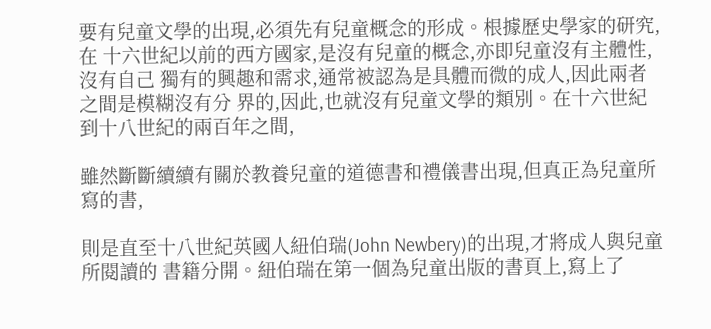要有兒童文學的出現,必須先有兒童概念的形成。根據歷史學家的研究,在 十六世紀以前的西方國家,是沒有兒童的概念,亦即兒童沒有主體性,沒有自己 獨有的興趣和需求,通常被認為是具體而微的成人,因此兩者之間是模糊沒有分 界的,因此,也就沒有兒童文學的類別。在十六世紀到十八世紀的兩百年之間,

雖然斷斷續續有關於教養兒童的道德書和禮儀書出現,但真正為兒童所寫的書,

則是直至十八世紀英國人紐伯瑞(John Newbery)的出現,才將成人與兒童所閱讀的 書籍分開。紐伯瑞在第一個為兒童出版的書頁上,寫上了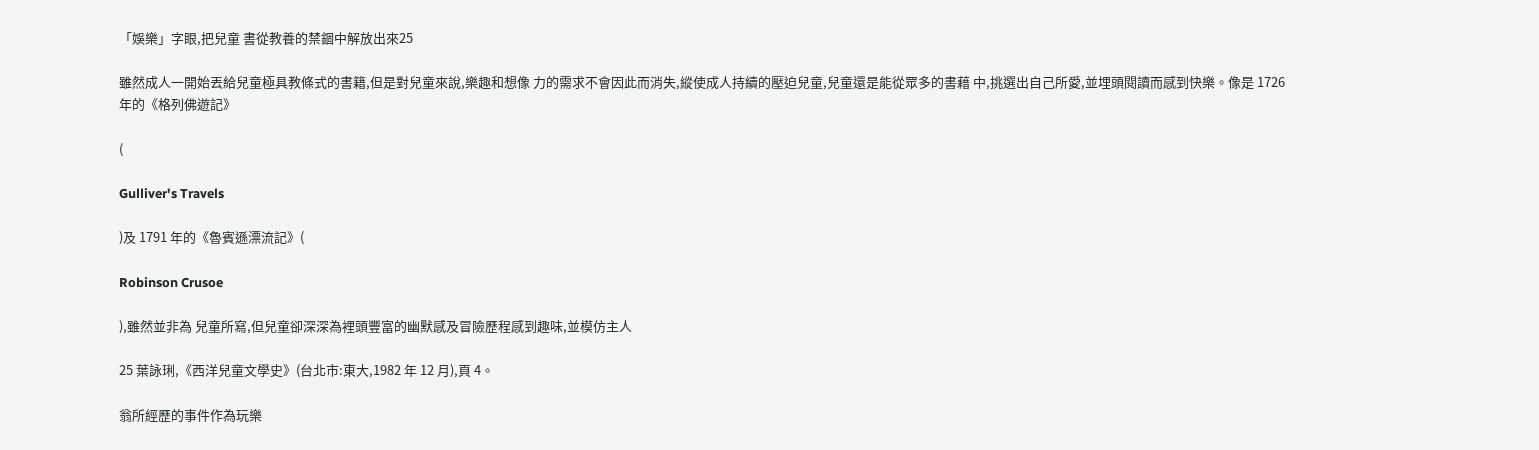「娛樂」字眼,把兒童 書從教養的禁錮中解放出來25

雖然成人一開始丟給兒童極具教條式的書籍,但是對兒童來說,樂趣和想像 力的需求不會因此而消失,縱使成人持續的壓迫兒童,兒童還是能從眾多的書藉 中,挑選出自己所愛,並埋頭閱讀而感到快樂。像是 1726 年的《格列佛遊記》

(

Gulliver's Travels

)及 1791 年的《魯賓遜漂流記》(

Robinson Crusoe

),雖然並非為 兒童所寫,但兒童卻深深為裡頭豐富的幽默感及冒險歷程感到趣味,並模仿主人

25 葉詠琍,《西洋兒童文學史》(台北市:東大,1982 年 12 月),頁 4。

翁所經歷的事件作為玩樂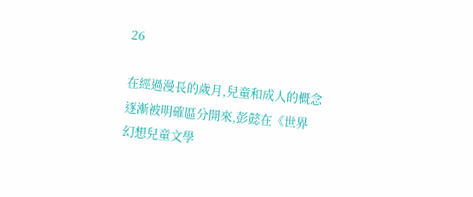26

在經過漫長的歲月,兒童和成人的概念逐漸被明確區分開來,彭懿在《世界 幻想兒童文學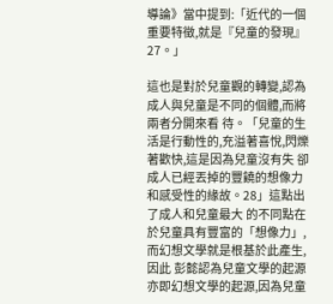導論》當中提到:「近代的一個重要特徵,就是『兒童的發現』27。」

這也是對於兒童觀的轉變,認為成人與兒童是不同的個體,而將兩者分開來看 待。「兒童的生活是行動性的,充溢著喜悅,閃爍著歡快,這是因為兒童沒有失 卻成人已經丟掉的豐饒的想像力和感受性的緣故。28」這點出了成人和兒童最大 的不同點在於兒童具有豐富的「想像力」,而幻想文學就是根基於此產生,因此 彭懿認為兒童文學的起源亦即幻想文學的起源,因為兒童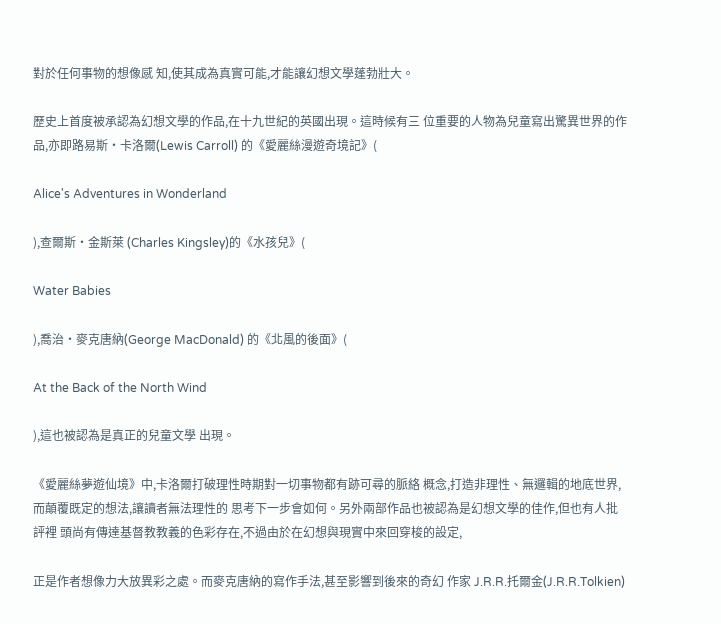對於任何事物的想像感 知,使其成為真實可能,才能讓幻想文學蓬勃壯大。

歷史上首度被承認為幻想文學的作品,在十九世紀的英國出現。這時候有三 位重要的人物為兒童寫出驚異世界的作品,亦即路易斯‧卡洛爾(Lewis Carroll) 的《愛麗絲漫遊奇境記》(

Alice's Adventures in Wonderland

),查爾斯‧金斯萊 (Charles Kingsley)的《水孩兒》(

Water Babies

),喬治‧麥克唐納(George MacDonald) 的《北風的後面》(

At the Back of the North Wind

),這也被認為是真正的兒童文學 出現。

《愛麗絲夢遊仙境》中,卡洛爾打破理性時期對一切事物都有跡可尋的脈絡 概念,打造非理性、無邏輯的地底世界,而顛覆既定的想法,讓讀者無法理性的 思考下一步會如何。另外兩部作品也被認為是幻想文學的佳作,但也有人批評裡 頭尚有傳達基督教教義的色彩存在,不過由於在幻想與現實中來回穿梭的設定,

正是作者想像力大放異彩之處。而麥克唐納的寫作手法,甚至影響到後來的奇幻 作家 J.R.R.托爾金(J.R.R.Tolkien)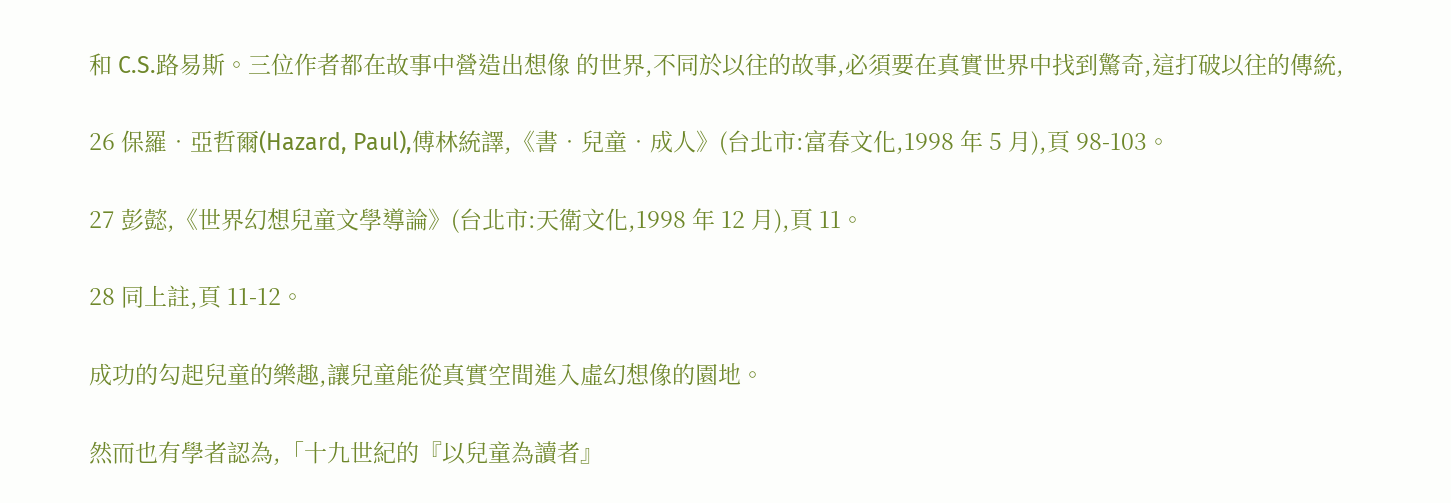和 C.S.路易斯。三位作者都在故事中營造出想像 的世界,不同於以往的故事,必須要在真實世界中找到驚奇,這打破以往的傳統,

26 保羅‧亞哲爾(Hazard, Paul),傅林統譯,《書‧兒童‧成人》(台北市:富春文化,1998 年 5 月),頁 98-103。

27 彭懿,《世界幻想兒童文學導論》(台北市:天衛文化,1998 年 12 月),頁 11。

28 同上註,頁 11-12。

成功的勾起兒童的樂趣,讓兒童能從真實空間進入虛幻想像的園地。

然而也有學者認為,「十九世紀的『以兒童為讀者』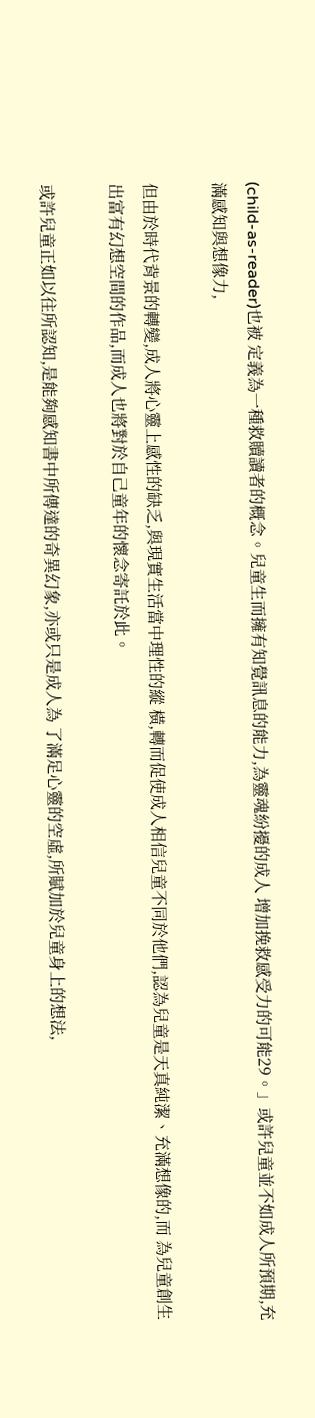(child-as-reader)也被 定義為一種救贖讀者的概念。兒童生而擁有知覺訊息的能力,為靈魂紛擾的成人 增加挽救感受力的可能29。」或許兒童並不如成人所預期,充滿感知與想像力,

但由於時代背景的轉變,成人將心靈上感性的缺乏,與現實生活當中理性的縱 橫,轉而促使成人相信兒童不同於他們,認為兒童是天真純潔、充滿想像的,而 為兒童創生出富有幻想空間的作品,而成人也將對於自己童年的懷念寄託於此。

或許兒童正如以往所認知,是能夠感知書中所傳達的奇異幻象,亦或只是成人為 了滿足心靈的空虛,所賦加於兒童身上的想法,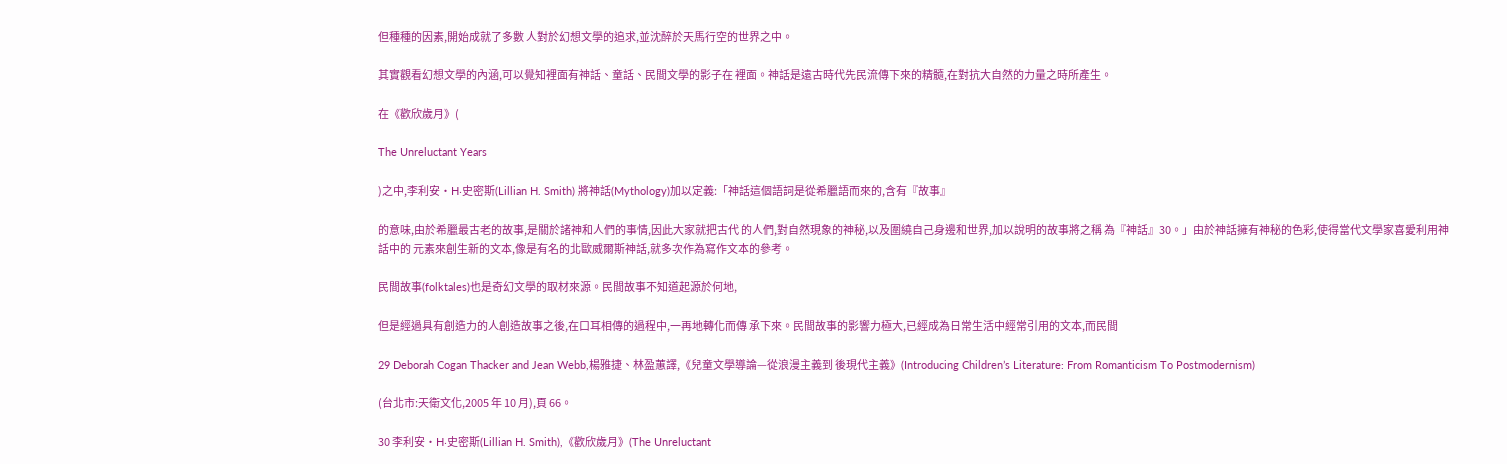但種種的因素,開始成就了多數 人對於幻想文學的追求,並沈醉於天馬行空的世界之中。

其實觀看幻想文學的內涵,可以覺知裡面有神話、童話、民間文學的影子在 裡面。神話是遠古時代先民流傳下來的精髓,在對抗大自然的力量之時所產生。

在《歡欣歲月》(

The Unreluctant Years

)之中,李利安‧H‧史密斯(Lillian H. Smith) 將神話(Mythology)加以定義:「神話這個語詞是從希臘語而來的,含有『故事』

的意味,由於希臘最古老的故事,是關於諸神和人們的事情,因此大家就把古代 的人們,對自然現象的神秘,以及圍繞自己身邊和世界,加以說明的故事將之稱 為『神話』30。」由於神話擁有神秘的色彩,使得當代文學家喜愛利用神話中的 元素來創生新的文本,像是有名的北歐威爾斯神話,就多次作為寫作文本的參考。

民間故事(folktales)也是奇幻文學的取材來源。民間故事不知道起源於何地,

但是經過具有創造力的人創造故事之後,在口耳相傳的過程中,一再地轉化而傳 承下來。民間故事的影響力極大,已經成為日常生活中經常引用的文本,而民間

29 Deborah Cogan Thacker and Jean Webb,楊雅捷、林盈蕙譯,《兒童文學導論—從浪漫主義到 後現代主義》(Introducing Children’s Literature: From Romanticism To Postmodernism)

(台北市:天衛文化,2005 年 10 月),頁 66。

30 李利安‧H‧史密斯(Lillian H. Smith),《歡欣歲月》(The Unreluctant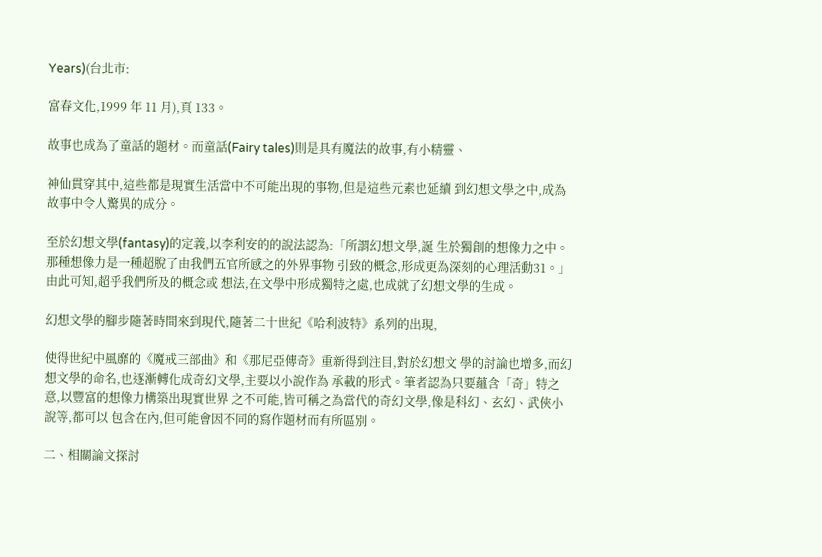Years)(台北市:

富春文化,1999 年 11 月),頁 133。

故事也成為了童話的題材。而童話(Fairy tales)則是具有魔法的故事,有小精靈、

神仙貫穿其中,這些都是現實生活當中不可能出現的事物,但是這些元素也延續 到幻想文學之中,成為故事中令人驚異的成分。

至於幻想文學(fantasy)的定義,以李利安的的說法認為:「所謂幻想文學,誕 生於獨創的想像力之中。那種想像力是一種超脫了由我們五官所感之的外界事物 引致的概念,形成更為深刻的心理活動31。」由此可知,超乎我們所及的概念或 想法,在文學中形成獨特之處,也成就了幻想文學的生成。

幻想文學的腳步隨著時間來到現代,隨著二十世紀《哈利波特》系列的出現,

使得世紀中風靡的《魔戒三部曲》和《那尼亞傳奇》重新得到注目,對於幻想文 學的討論也增多,而幻想文學的命名,也逐漸轉化成奇幻文學,主要以小說作為 承載的形式。筆者認為只要蘊含「奇」特之意,以豐富的想像力構築出現實世界 之不可能,皆可稱之為當代的奇幻文學,像是科幻、玄幻、武俠小說等,都可以 包含在內,但可能會因不同的寫作題材而有所區別。

二、相關論文探討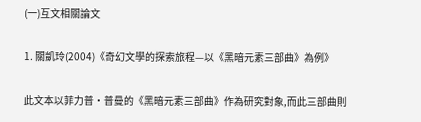(一)互文相關論文

1. 關凱玲(2004)《奇幻文學的探索旅程—以《黑暗元素三部曲》為例》

此文本以菲力普‧普曼的《黑暗元素三部曲》作為研究對象,而此三部曲則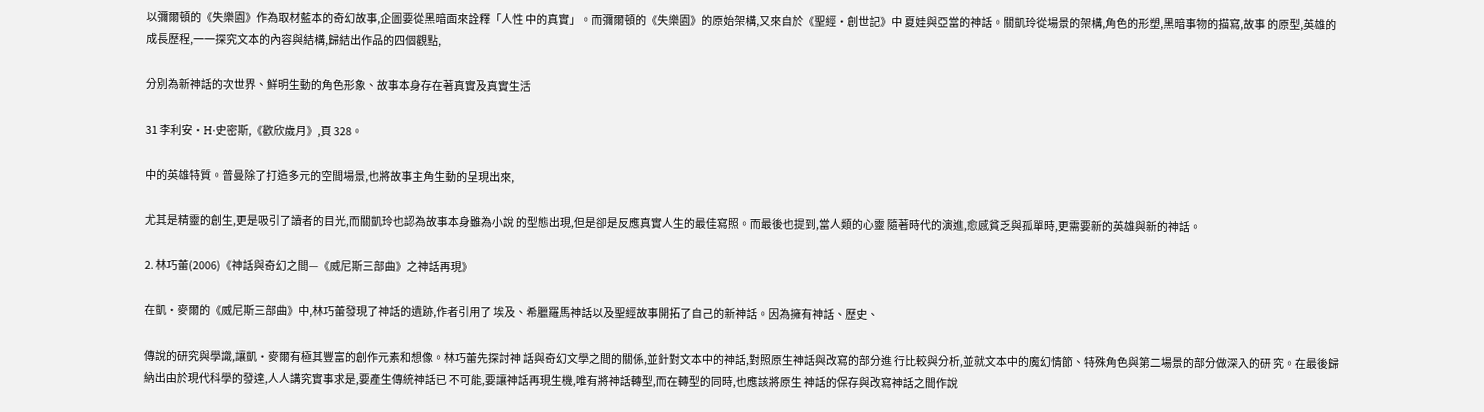以彌爾頓的《失樂園》作為取材藍本的奇幻故事,企圖要從黑暗面來詮釋「人性 中的真實」。而彌爾頓的《失樂園》的原始架構,又來自於《聖經‧創世記》中 夏娃與亞當的神話。關凱玲從場景的架構,角色的形塑,黑暗事物的描寫,故事 的原型,英雄的成長歷程,一一探究文本的內容與結構,歸結出作品的四個觀點,

分別為新神話的次世界、鮮明生動的角色形象、故事本身存在著真實及真實生活

31 李利安‧H‧史密斯,《歡欣歲月》,頁 328。

中的英雄特質。普曼除了打造多元的空間場景,也將故事主角生動的呈現出來,

尤其是精靈的創生,更是吸引了讀者的目光,而關凱玲也認為故事本身雖為小說 的型態出現,但是卻是反應真實人生的最佳寫照。而最後也提到,當人類的心靈 隨著時代的演進,愈感貧乏與孤單時,更需要新的英雄與新的神話。

2. 林巧蕾(2006)《神話與奇幻之間—《威尼斯三部曲》之神話再現》

在凱‧麥爾的《威尼斯三部曲》中,林巧蕾發現了神話的遺跡,作者引用了 埃及、希臘羅馬神話以及聖經故事開拓了自己的新神話。因為擁有神話、歷史、

傳說的研究與學識,讓凱‧麥爾有極其豐富的創作元素和想像。林巧蕾先探討神 話與奇幻文學之間的關係,並針對文本中的神話,對照原生神話與改寫的部分進 行比較與分析,並就文本中的魔幻情節、特殊角色與第二場景的部分做深入的研 究。在最後歸納出由於現代科學的發達,人人講究實事求是,要產生傳統神話已 不可能,要讓神話再現生機,唯有將神話轉型,而在轉型的同時,也應該將原生 神話的保存與改寫神話之間作說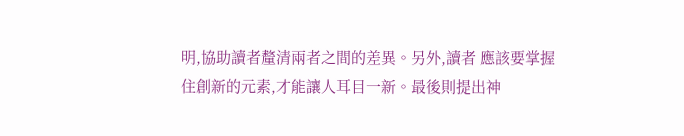明,協助讀者釐清兩者之間的差異。另外,讀者 應該要掌握住創新的元素,才能讓人耳目一新。最後則提出神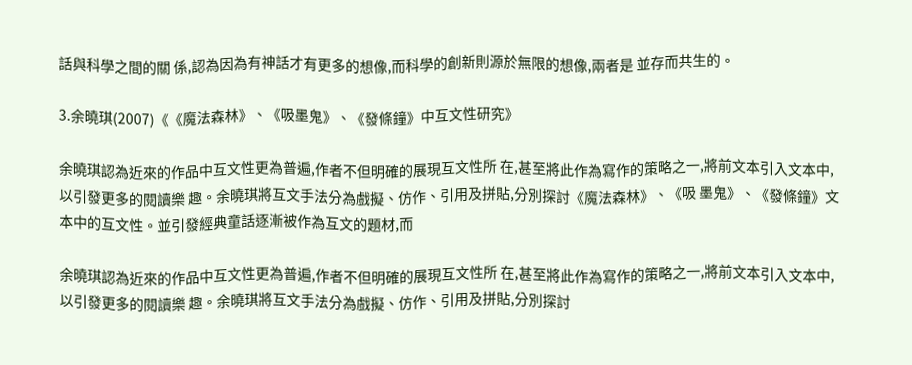話與科學之間的關 係,認為因為有神話才有更多的想像,而科學的創新則源於無限的想像,兩者是 並存而共生的。

3.余曉琪(2007)《《魔法森林》、《吸墨鬼》、《發條鐘》中互文性研究》

余曉琪認為近來的作品中互文性更為普遍,作者不但明確的展現互文性所 在,甚至將此作為寫作的策略之一,將前文本引入文本中,以引發更多的閱讀樂 趣。余曉琪將互文手法分為戲擬、仿作、引用及拼貼,分別探討《魔法森林》、《吸 墨鬼》、《發條鐘》文本中的互文性。並引發經典童話逐漸被作為互文的題材,而

余曉琪認為近來的作品中互文性更為普遍,作者不但明確的展現互文性所 在,甚至將此作為寫作的策略之一,將前文本引入文本中,以引發更多的閱讀樂 趣。余曉琪將互文手法分為戲擬、仿作、引用及拼貼,分別探討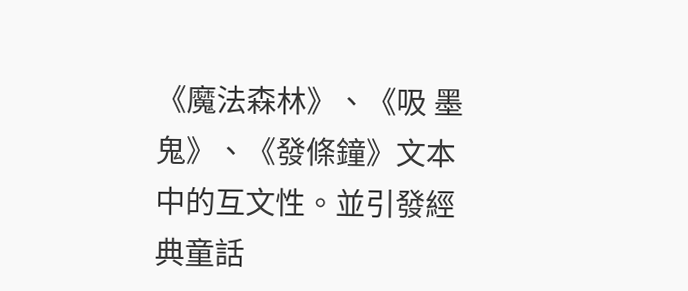《魔法森林》、《吸 墨鬼》、《發條鐘》文本中的互文性。並引發經典童話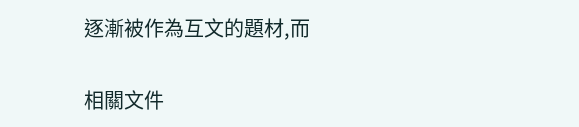逐漸被作為互文的題材,而

相關文件